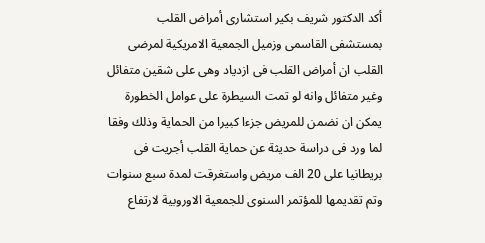أكد الدكتور شريف بكير استشارى أمراض القلب بمستشفى القاسمى وزميل الجمعية الامريكية لمرضى القلب ان أمراض القلب فى ازدياد وهى على شقين متفائل وغير متفائل وانه لو تمت السيطرة على عوامل الخطورة يمكن ان نضمن للمريض جزءا كبيرا من الحماية وذلك وفقا لما ورد فى دراسة حديثة عن حماية القلب أجريت فى بريطانيا على 20 الف مريض واستغرقت لمدة سبع سنوات وتم تقديمها للمؤتمر السنوى للجمعية الاوروبية لارتفاع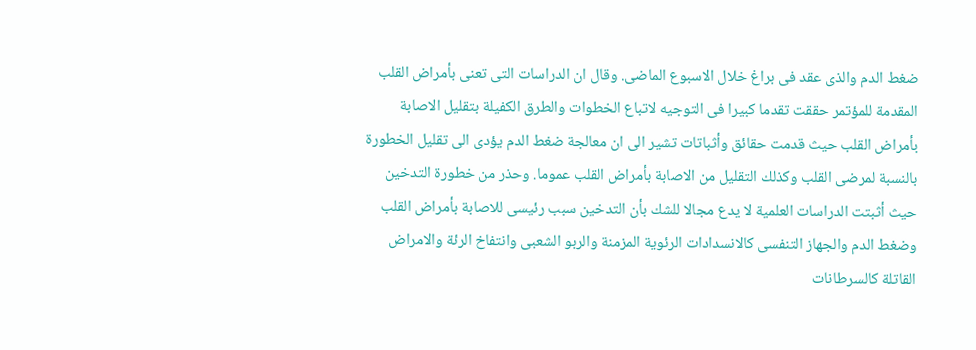ضغط الدم والذى عقد فى براغ خلال الاسبوع الماضى. وقال ان الدراسات التى تعنى بأمراض القلب المقدمة للمؤتمر حققت تقدما كبيرا فى التوجيه لاتباع الخطوات والطرق الكفيلة بتقليل الاصابة بأمراض القلب حيث قدمت حقائق وأثباتات تشير الى ان معالجة ضغط الدم يؤدى الى تقليل الخطورة بالنسبة لمرضى القلب وكذلك التقليل من الاصابة بأمراض القلب عموما. وحذر من خطورة التدخين حيث أثبتت الدراسات العلمية لا يدع مجالا للشك بأن التدخين سبب رئيسى للاصابة بأمراض القلب وضغط الدم والجهاز التنفسى كالانسدادات الرئوية المزمنة والربو الشعبى وانتفاخ الرئة والامراض القاتلة كالسرطانات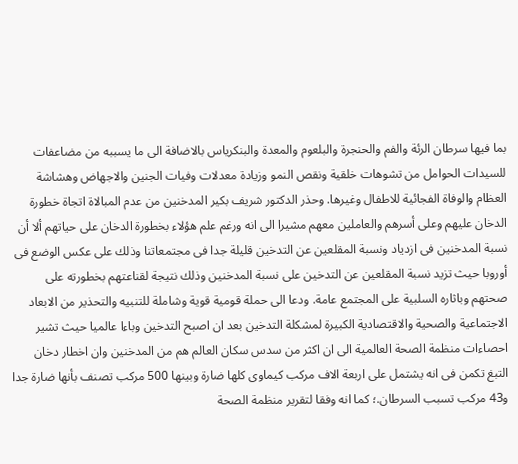بما فيها سرطان الرئة والفم والحنجرة والبلعوم والمعدة والبنكرياس بالاضافة الى ما يسببه من مضاعفات للسيدات الحوامل من تشوهات خلقية ونقص النمو وزيادة معدلات وفيات الجنين والاجهاض وهشاشة العظام والوفاة الفجائية للاطفال وغيرها. وحذر الدكتور شريف بكير المدخنين من عدم المبالاة اتجاة خطورة الدخان عليهم وعلى أسرهم والعاملين معهم مشيرا الى انه ورغم علم هؤلاء بخطورة الدخان على حياتهم ألا أن نسبة المدخنين فى ازدياد ونسبة المقلعين عن التدخين قليلة جدا فى مجتمعاتنا وذلك على عكس الوضع فى أوروبا حيث تزيد نسبة المقلعين عن التدخين على نسبة المدخنين وذلك نتيجة لقناعتهم بخطورته على صحتهم وباثاره السلبية على المجتمع عامة. ودعا الى حملة قومية قوية وشاملة للتنبيه والتحذير من الابعاد الاجتماعية والصحية والاقتصادية الكبيرة لمشكلة التدخين بعد ان اصبح التدخين وباءا عالميا حيث تشير احصاءات منظمة الصحة العالمية الى ان اكثر من سدس سكان العالم هم من المدخنين وان اخطار دخان التبغ تكمن فى انه يشتمل على اربعة الاف مركب كيماوى كلها ضارة وبينها 500 مركب تصنف بأنها ضارة جدا و43 مركب تسبب السرطان.؛ كما انه وفقا لتقرير منظمة الصحة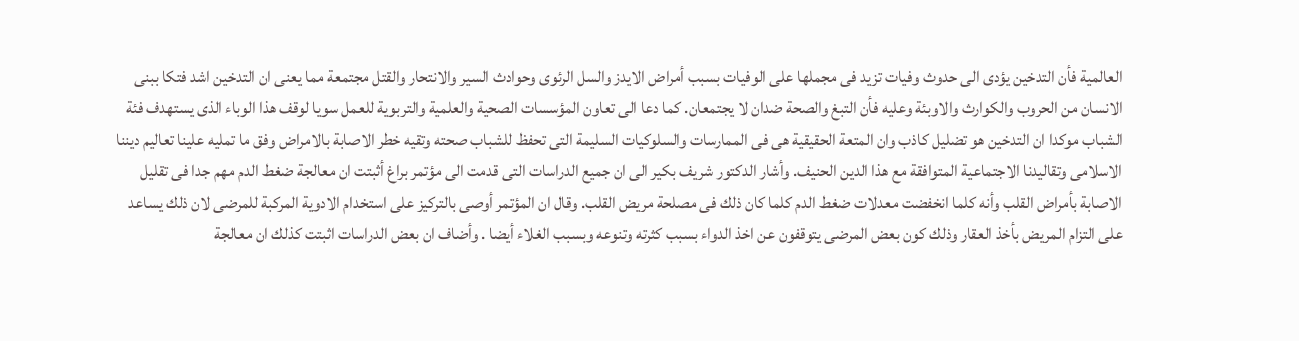العالمية فأن التدخين يؤدى الى حدوث وفيات تزيد فى مجملها على الوفيات بسبب أمراض الايدز والسل الرئوى وحوادث السير والانتحار والقتل مجتمعة مما يعنى ان التدخين اشد فتكا ببنى الانسان من الحروب والكوارث والاوبئة وعليه فأن التبغ والصحة ضدان لا يجتمعان. كما دعا الى تعاون المؤسسات الصحية والعلمية والتربوية للعمل سويا لوقف هذا الوباء الذى يستهدف فئة الشباب موكدا ان التدخين هو تضليل كاذب وان المتعة الحقيقية هى فى الممارسات والسلوكيات السليمة التى تحفظ للشباب صحته وتقيه خطر الاصابة بالامراض وفق ما تمليه علينا تعاليم ديننا الاسلامى وتقاليدنا الاجتماعية المتوافقة مع هذا الدين الحنيف. وأشار الدكتور شريف بكير الى ان جميع الدراسات التى قدمت الى مؤتمر براغ أثبتت ان معالجة ضغط الدم مهم جدا فى تقليل الاصابة بأمراض القلب وأنه كلما انخفضت معدلات ضغط الدم كلما كان ذلك فى مصلحة مريض القلب. وقال ان المؤتمر أوصى بالتركيز على استخدام الادوية المركبة للمرضى لان ذلك يساعد على التزام المريض بأخذ العقار وذلك كون بعض المرضى يتوقفون عن اخذ الدواء بسبب كثرته وتنوعه وبسبب الغلاء أيضا . وأضاف ان بعض الدراسات اثبتت كذلك ان معالجة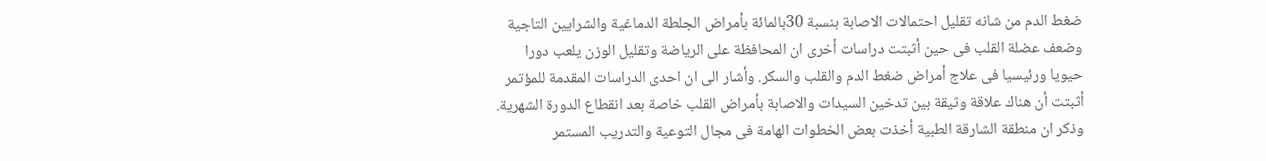ضغط الدم من شانه تقليل احتمالات الاصابة بنسبة 30بالمائة بأمراض الجلطة الدماغية والشرايين التاجية وضعف عضلة القلب فى حين أثبتت دراسات أخرى ان المحافظة على الرياضة وتقليل الوزن يلعب دورا حيويا ورئيسيا فى علاج أمراض ضغط الدم والقلب والسكر. وأشار الى ان احدى الدراسات المقدمة للمؤتمر أثبتت أن هناك علاقة وثيقة بين تدخين السيدات والاصابة بأمراض القلب خاصة بعد انقطاع الدورة الشهرية. وذكر ان منطقة الشارقة الطبية أخذت بعض الخطوات الهامة فى مجال التوعية والتدريب المستمر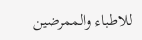للاطباء والممرضين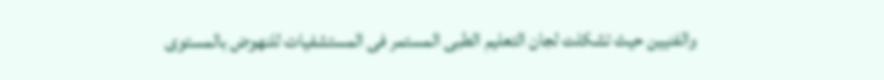والفنيين حيث تشكلت لجان التعليم الطبى المستمر فى المستشفيات للنهوض بالمستوى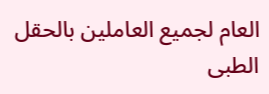العام لجميع العاملين بالحقل الطبى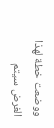ووضعت خطة لهذا الغرض سيتم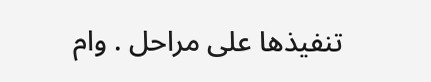تنفيذها على مراحل . وام